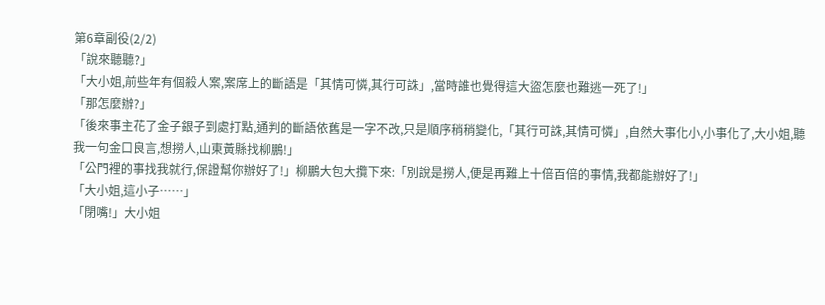第6章副役(2/2)
「說來聽聽?」
「大小姐,前些年有個殺人案,案席上的斷語是「其情可憐,其行可誅」,當時誰也覺得這大盜怎麼也難逃一死了!」
「那怎麼辦?」
「後來事主花了金子銀子到處打點,通判的斷語依舊是一字不改,只是順序稍稍變化,「其行可誅,其情可憐」,自然大事化小,小事化了,大小姐,聽我一句金口良言,想撈人,山東黃縣找柳鵬!」
「公門裡的事找我就行,保證幫你辦好了!」柳鵬大包大攬下來:「別說是撈人,便是再難上十倍百倍的事情,我都能辦好了!」
「大小姐,這小子……」
「閉嘴!」大小姐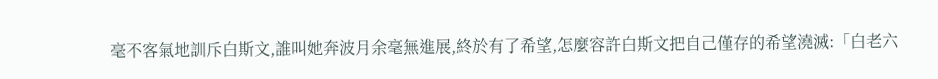毫不客氣地訓斥白斯文,誰叫她奔波月余毫無進展,終於有了希望,怎麼容許白斯文把自己僅存的希望澆滅:「白老六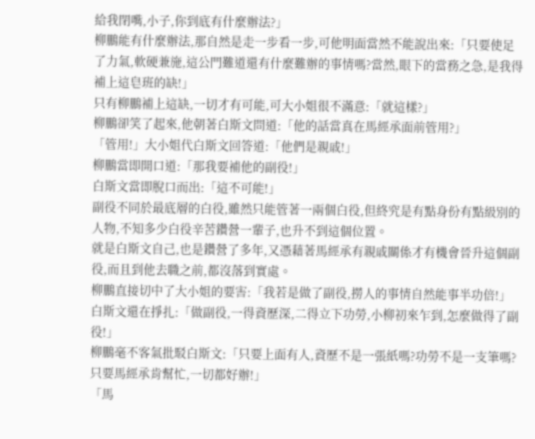給我閉嘴,小子,你到底有什麼辦法?」
柳鵬能有什麼辦法,那自然是走一步看一步,可他明面當然不能說出來:「只要使足了力氣,軟硬兼施,這公門難道還有什麼難辦的事情嗎?當然,眼下的當務之急,是我得補上這皂班的缺!」
只有柳鵬補上這缺,一切才有可能,可大小姐很不滿意:「就這樣?」
柳鵬卻笑了起來,他朝著白斯文問道:「他的話當真在馬經承面前管用?」
「管用!」大小姐代白斯文回答道:「他們是親戚!」
柳鵬當即開口道:「那我要補他的副役!」
白斯文當即脫口而出:「這不可能!」
副役不同於最底層的白役,雖然只能管著一兩個白役,但終究是有點身份有點級別的人物,不知多少白役辛苦鑽營一輩子,也升不到這個位置。
就是白斯文自己,也是鑽營了多年,又憑藉著馬經承有親戚關係才有機會晉升這個副役,而且到他去職之前,都沒落到實處。
柳鵬直接切中了大小姐的要害:「我若是做了副役,撈人的事情自然能事半功倍!」
白斯文還在掙扎:「做副役,一得資歷深,二得立下功勞,小柳初來乍到,怎麼做得了副役!」
柳鵬毫不客氣批駁白斯文:「只要上面有人,資歷不是一張紙嗎?功勞不是一支筆嗎?只要馬經承肯幫忙,一切都好辦!」
「馬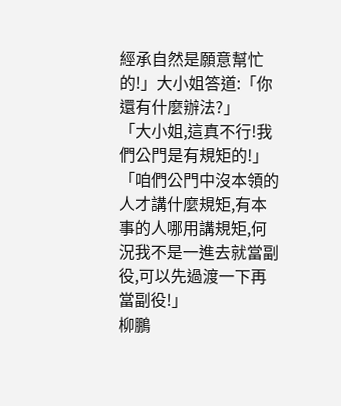經承自然是願意幫忙的!」大小姐答道:「你還有什麼辦法?」
「大小姐,這真不行!我們公門是有規矩的!」
「咱們公門中沒本領的人才講什麼規矩,有本事的人哪用講規矩,何況我不是一進去就當副役,可以先過渡一下再當副役!」
柳鵬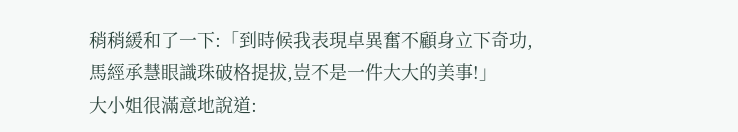稍稍緩和了一下:「到時候我表現卓異奮不顧身立下奇功,馬經承慧眼識珠破格提拔,豈不是一件大大的美事!」
大小姐很滿意地說道: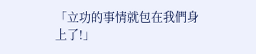「立功的事情就包在我們身上了!」